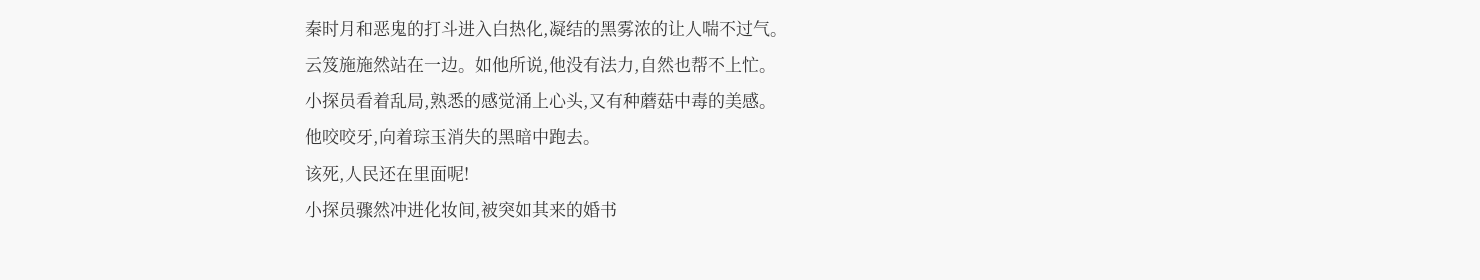秦时月和恶鬼的打斗进入白热化,凝结的黑雾浓的让人喘不过气。
云笈施施然站在一边。如他所说,他没有法力,自然也帮不上忙。
小探员看着乱局,熟悉的感觉涌上心头,又有种蘑菇中毒的美感。
他咬咬牙,向着琮玉消失的黑暗中跑去。
该死,人民还在里面呢!
小探员骤然冲进化妆间,被突如其来的婚书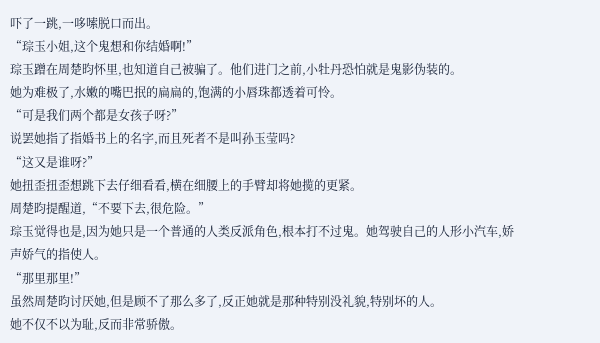吓了一跳,一哆嗦脱口而出。
“琮玉小姐,这个鬼想和你结婚啊!”
琮玉蹭在周楚昀怀里,也知道自己被骗了。他们进门之前,小牡丹恐怕就是鬼影伪装的。
她为难极了,水嫩的嘴巴抿的扁扁的,饱满的小唇珠都透着可怜。
“可是我们两个都是女孩子呀?”
说罢她指了指婚书上的名字,而且死者不是叫孙玉莹吗?
“这又是谁呀?”
她扭歪扭歪想跳下去仔细看看,横在细腰上的手臂却将她揽的更紧。
周楚昀提醒道,“不要下去,很危险。”
琮玉觉得也是,因为她只是一个普通的人类反派角色,根本打不过鬼。她驾驶自己的人形小汽车,娇声娇气的指使人。
“那里那里!”
虽然周楚昀讨厌她,但是顾不了那么多了,反正她就是那种特别没礼貌,特别坏的人。
她不仅不以为耻,反而非常骄傲。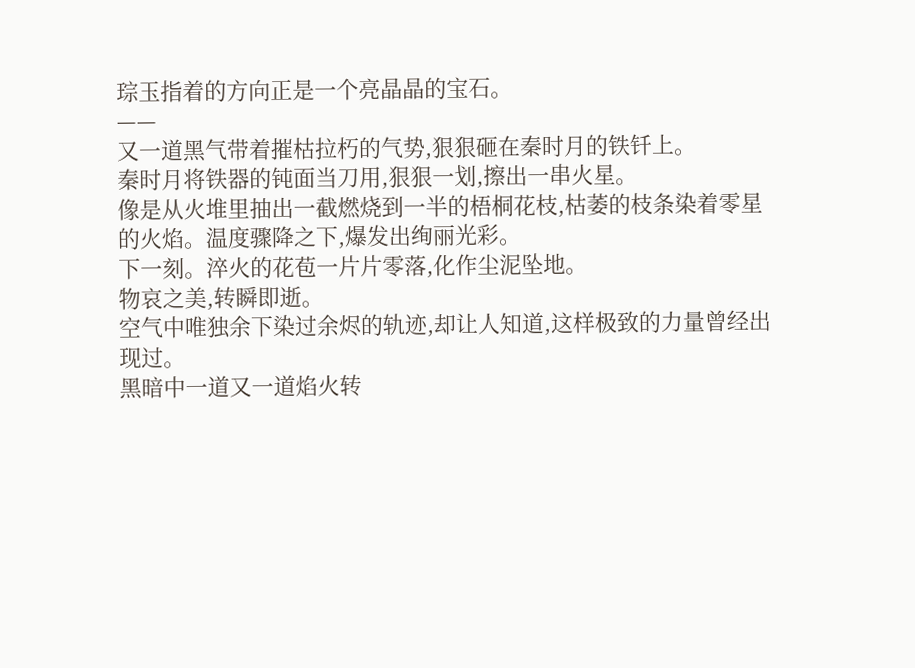琮玉指着的方向正是一个亮晶晶的宝石。
——
又一道黑气带着摧枯拉朽的气势,狠狠砸在秦时月的铁钎上。
秦时月将铁器的钝面当刀用,狠狠一划,擦出一串火星。
像是从火堆里抽出一截燃烧到一半的梧桐花枝,枯萎的枝条染着零星的火焰。温度骤降之下,爆发出绚丽光彩。
下一刻。淬火的花苞一片片零落,化作尘泥坠地。
物哀之美,转瞬即逝。
空气中唯独余下染过余烬的轨迹,却让人知道,这样极致的力量曾经出现过。
黑暗中一道又一道焰火转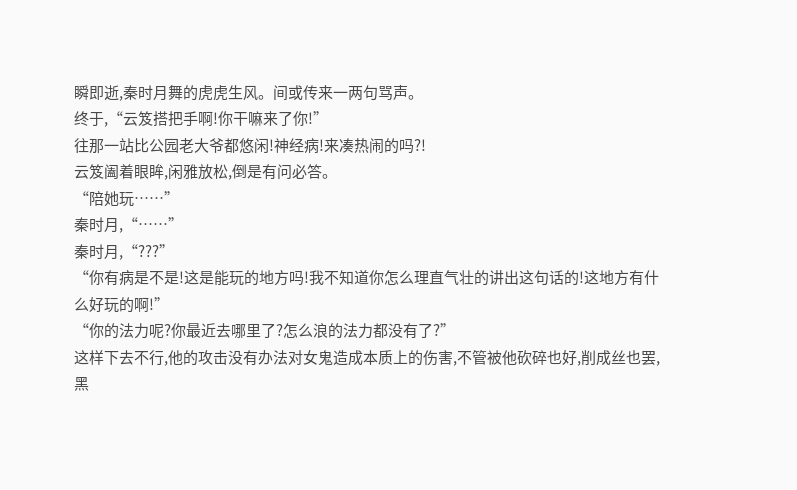瞬即逝,秦时月舞的虎虎生风。间或传来一两句骂声。
终于,“云笈搭把手啊!你干嘛来了你!”
往那一站比公园老大爷都悠闲!神经病!来凑热闹的吗?!
云笈阖着眼眸,闲雅放松,倒是有问必答。
“陪她玩……”
秦时月,“……”
秦时月,“???”
“你有病是不是!这是能玩的地方吗!我不知道你怎么理直气壮的讲出这句话的!这地方有什么好玩的啊!”
“你的法力呢?你最近去哪里了?怎么浪的法力都没有了?”
这样下去不行,他的攻击没有办法对女鬼造成本质上的伤害,不管被他砍碎也好,削成丝也罢,黑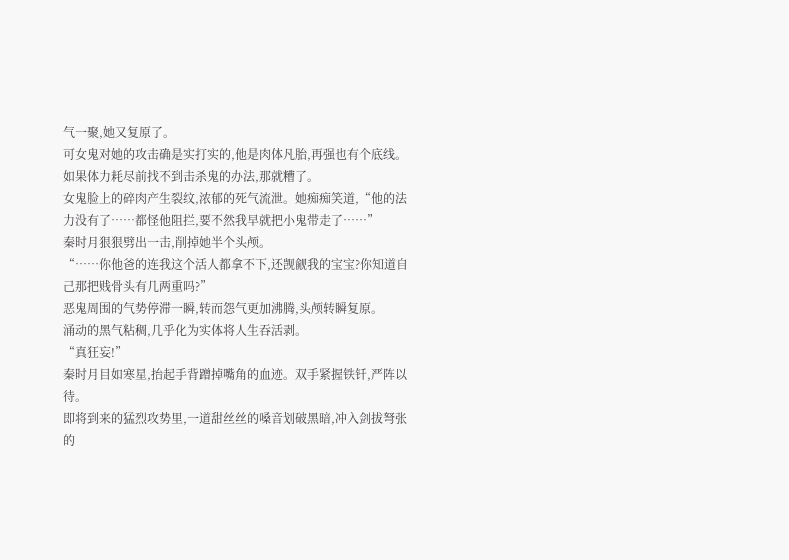气一聚,她又复原了。
可女鬼对她的攻击确是实打实的,他是肉体凡胎,再强也有个底线。
如果体力耗尽前找不到击杀鬼的办法,那就糟了。
女鬼脸上的碎肉产生裂纹,浓郁的死气流泄。她痴痴笑道,“他的法力没有了……都怪他阻拦,要不然我早就把小鬼带走了……”
秦时月狠狠劈出一击,削掉她半个头颅。
“……你他爸的连我这个活人都拿不下,还觊觎我的宝宝?你知道自己那把贱骨头有几两重吗?”
恶鬼周围的气势停滞一瞬,转而怨气更加沸腾,头颅转瞬复原。
涌动的黑气粘稠,几乎化为实体将人生吞活剥。
“真狂妄!”
秦时月目如寒星,抬起手背蹭掉嘴角的血迹。双手紧握铁钎,严阵以待。
即将到来的猛烈攻势里,一道甜丝丝的嗓音划破黑暗,冲入剑拔弩张的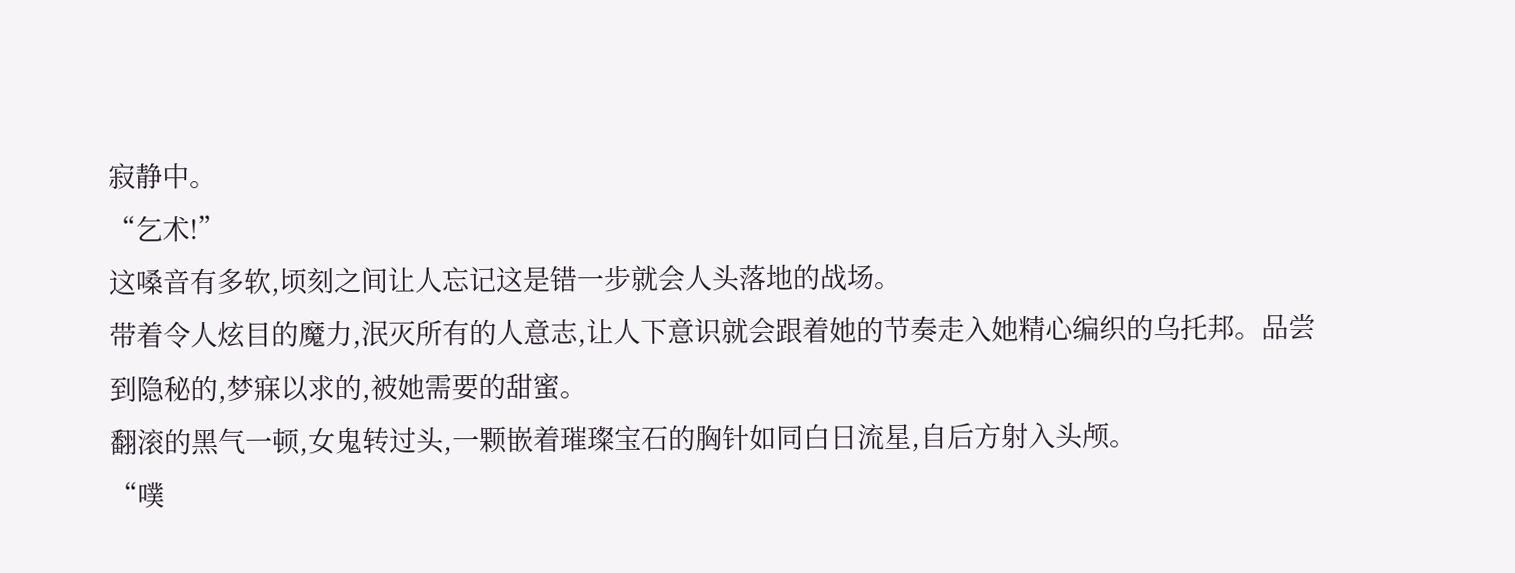寂静中。
“乞术!”
这嗓音有多软,顷刻之间让人忘记这是错一步就会人头落地的战场。
带着令人炫目的魔力,泯灭所有的人意志,让人下意识就会跟着她的节奏走入她精心编织的乌托邦。品尝到隐秘的,梦寐以求的,被她需要的甜蜜。
翻滚的黑气一顿,女鬼转过头,一颗嵌着璀璨宝石的胸针如同白日流星,自后方射入头颅。
“噗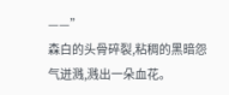——”
森白的头骨碎裂,粘稠的黑暗怨气迸溅,溅出一朵血花。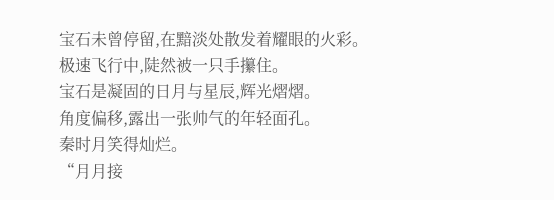宝石未曾停留,在黯淡处散发着耀眼的火彩。极速飞行中,陡然被一只手攥住。
宝石是凝固的日月与星辰,辉光熠熠。
角度偏移,露出一张帅气的年轻面孔。
秦时月笑得灿烂。
“月月接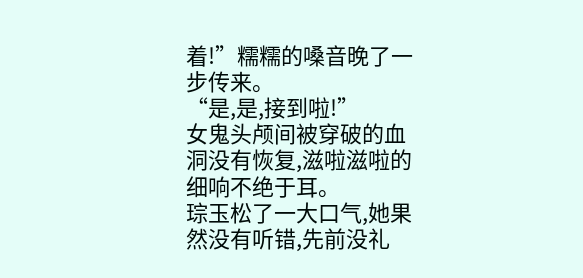着!”糯糯的嗓音晚了一步传来。
“是,是,接到啦!”
女鬼头颅间被穿破的血洞没有恢复,滋啦滋啦的细响不绝于耳。
琮玉松了一大口气,她果然没有听错,先前没礼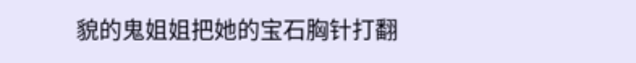貌的鬼姐姐把她的宝石胸针打翻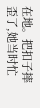在地。把扣子摔歪了,她当时忙